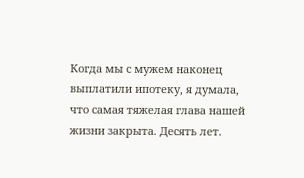Когда мы с мужем наконец выплатили ипотеку, я думала, что самая тяжелая глава нашей жизни закрыта. Десять лет.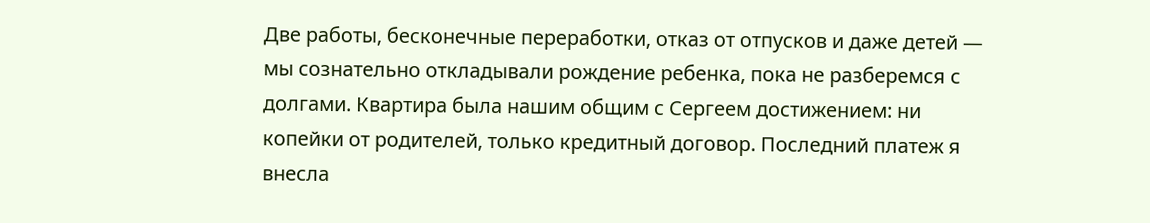Две работы, бесконечные переработки, отказ от отпусков и даже детей — мы сознательно откладывали рождение ребенка, пока не разберемся с долгами. Квартира была нашим общим с Сергеем достижением: ни копейки от родителей, только кредитный договор. Последний платеж я внесла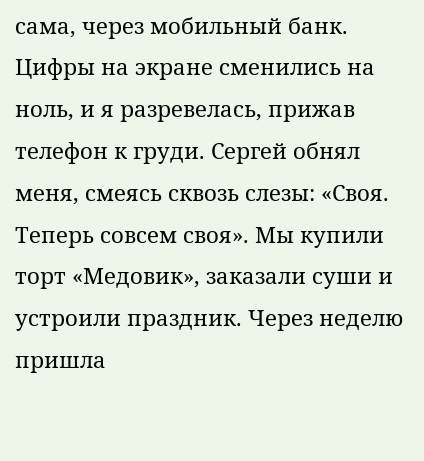сама, через мобильный банк. Цифры на экране сменились на ноль, и я разревелась, прижав телефон к груди. Сергей обнял меня, смеясь сквозь слезы: «Своя. Теперь совсем своя». Мы купили торт «Медовик», заказали суши и устроили праздник. Через неделю пришла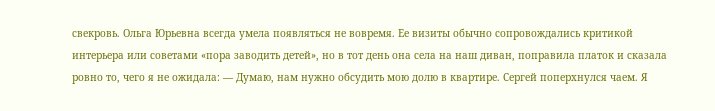свекровь. Ольга Юрьевна всегда умела появляться не вовремя. Ее визиты обычно сопровождались критикой интерьера или советами «пора заводить детей», но в тот день она села на наш диван, поправила платок и сказала ровно то, чего я не ожидала: — Думаю, нам нужно обсудить мою долю в квартире. Сергей поперхнулся чаем. Я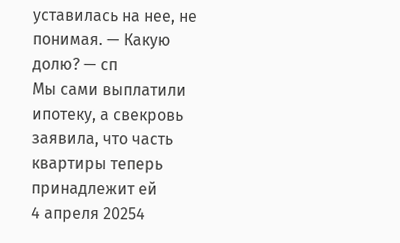уставилась на нее, не понимая. — Какую долю? — сп
Мы сами выплатили ипотеку, а свекровь заявила, что часть квартиры теперь принадлежит ей
4 апреля 20254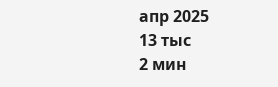апр 2025
13 тыс
2 мин